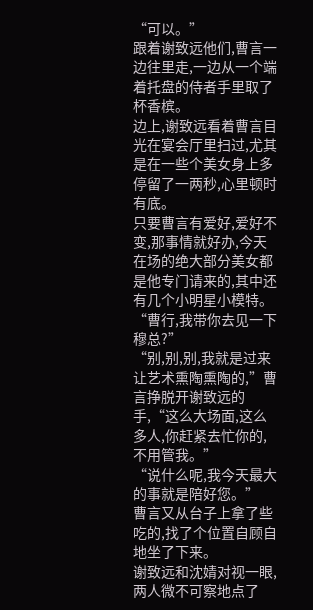“可以。”
跟着谢致远他们,曹言一边往里走,一边从一个端着托盘的侍者手里取了杯香槟。
边上,谢致远看着曹言目光在宴会厅里扫过,尤其是在一些个美女身上多停留了一两秒,心里顿时有底。
只要曹言有爱好,爱好不变,那事情就好办,今天在场的绝大部分美女都是他专门请来的,其中还有几个小明星小模特。
“曹行,我带你去见一下穆总?”
“别,别,别,我就是过来让艺术熏陶熏陶的,”曹言挣脱开谢致远的手,“这么大场面,这么多人,你赶紧去忙你的,不用管我。”
“说什么呢,我今天最大的事就是陪好您。”
曹言又从台子上拿了些吃的,找了个位置自顾自地坐了下来。
谢致远和沈婧对视一眼,两人微不可察地点了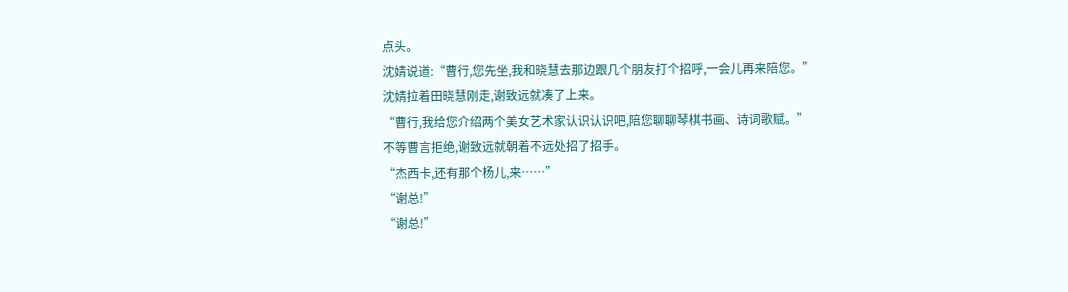点头。
沈婧说道:“曹行,您先坐,我和晓慧去那边跟几个朋友打个招呼,一会儿再来陪您。”
沈婧拉着田晓慧刚走,谢致远就凑了上来。
“曹行,我给您介绍两个美女艺术家认识认识吧,陪您聊聊琴棋书画、诗词歌赋。”
不等曹言拒绝,谢致远就朝着不远处招了招手。
“杰西卡,还有那个杨儿,来……”
“谢总!”
“谢总!”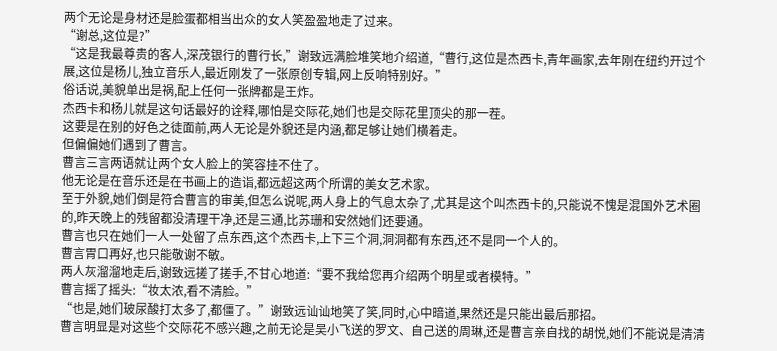两个无论是身材还是脸蛋都相当出众的女人笑盈盈地走了过来。
“谢总,这位是?”
“这是我最尊贵的客人,深茂银行的曹行长,”谢致远满脸堆笑地介绍道,“曹行,这位是杰西卡,青年画家,去年刚在纽约开过个展,这位是杨儿,独立音乐人,最近刚发了一张原创专辑,网上反响特别好。”
俗话说,美貌单出是祸,配上任何一张牌都是王炸。
杰西卡和杨儿就是这句话最好的诠释,哪怕是交际花,她们也是交际花里顶尖的那一茬。
这要是在别的好色之徒面前,两人无论是外貌还是内涵,都足够让她们横着走。
但偏偏她们遇到了曹言。
曹言三言两语就让两个女人脸上的笑容挂不住了。
他无论是在音乐还是在书画上的造诣,都远超这两个所谓的美女艺术家。
至于外貌,她们倒是符合曹言的审美,但怎么说呢,两人身上的气息太杂了,尤其是这个叫杰西卡的,只能说不愧是混国外艺术圈的,昨天晚上的残留都没清理干净,还是三通,比苏珊和安然她们还要通。
曹言也只在她们一人一处留了点东西,这个杰西卡,上下三个洞,洞洞都有东西,还不是同一个人的。
曹言胃口再好,也只能敬谢不敏。
两人灰溜溜地走后,谢致远搓了搓手,不甘心地道:“要不我给您再介绍两个明星或者模特。”
曹言摇了摇头:“妆太浓,看不清脸。”
“也是,她们玻尿酸打太多了,都僵了。”谢致远讪讪地笑了笑,同时,心中暗道,果然还是只能出最后那招。
曹言明显是对这些个交际花不感兴趣,之前无论是吴小飞送的罗文、自己送的周琳,还是曹言亲自找的胡悦,她们不能说是清清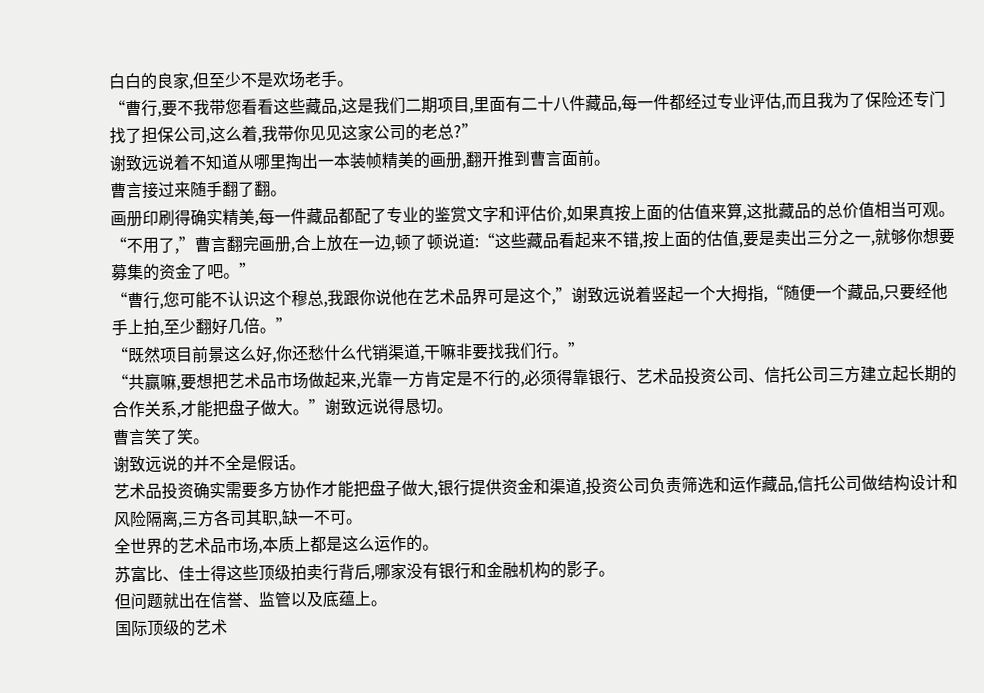白白的良家,但至少不是欢场老手。
“曹行,要不我带您看看这些藏品,这是我们二期项目,里面有二十八件藏品,每一件都经过专业评估,而且我为了保险还专门找了担保公司,这么着,我带你见见这家公司的老总?”
谢致远说着不知道从哪里掏出一本装帧精美的画册,翻开推到曹言面前。
曹言接过来随手翻了翻。
画册印刷得确实精美,每一件藏品都配了专业的鉴赏文字和评估价,如果真按上面的估值来算,这批藏品的总价值相当可观。
“不用了,”曹言翻完画册,合上放在一边,顿了顿说道:“这些藏品看起来不错,按上面的估值,要是卖出三分之一,就够你想要募集的资金了吧。”
“曹行,您可能不认识这个穆总,我跟你说他在艺术品界可是这个,”谢致远说着竖起一个大拇指,“随便一个藏品,只要经他手上拍,至少翻好几倍。”
“既然项目前景这么好,你还愁什么代销渠道,干嘛非要找我们行。”
“共赢嘛,要想把艺术品市场做起来,光靠一方肯定是不行的,必须得靠银行、艺术品投资公司、信托公司三方建立起长期的合作关系,才能把盘子做大。”谢致远说得恳切。
曹言笑了笑。
谢致远说的并不全是假话。
艺术品投资确实需要多方协作才能把盘子做大,银行提供资金和渠道,投资公司负责筛选和运作藏品,信托公司做结构设计和风险隔离,三方各司其职,缺一不可。
全世界的艺术品市场,本质上都是这么运作的。
苏富比、佳士得这些顶级拍卖行背后,哪家没有银行和金融机构的影子。
但问题就出在信誉、监管以及底蕴上。
国际顶级的艺术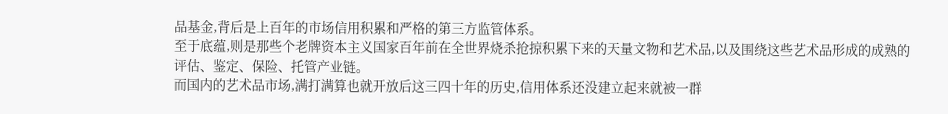品基金,背后是上百年的市场信用积累和严格的第三方监管体系。
至于底蕴,则是那些个老牌资本主义国家百年前在全世界烧杀抢掠积累下来的天量文物和艺术品,以及围绕这些艺术品形成的成熟的评估、鉴定、保险、托管产业链。
而国内的艺术品市场,满打满算也就开放后这三四十年的历史,信用体系还没建立起来就被一群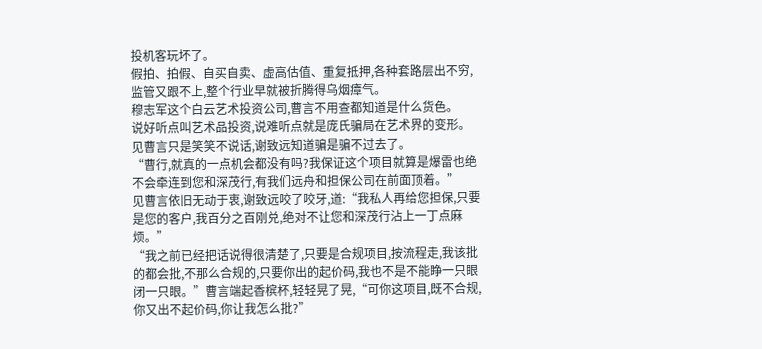投机客玩坏了。
假拍、拍假、自买自卖、虚高估值、重复抵押,各种套路层出不穷,监管又跟不上,整个行业早就被折腾得乌烟瘴气。
穆志军这个白云艺术投资公司,曹言不用查都知道是什么货色。
说好听点叫艺术品投资,说难听点就是庞氏骗局在艺术界的变形。
见曹言只是笑笑不说话,谢致远知道骗是骗不过去了。
“曹行,就真的一点机会都没有吗?我保证这个项目就算是爆雷也绝不会牵连到您和深茂行,有我们远舟和担保公司在前面顶着。”
见曹言依旧无动于衷,谢致远咬了咬牙,道:“我私人再给您担保,只要是您的客户,我百分之百刚兑,绝对不让您和深茂行沾上一丁点麻烦。”
“我之前已经把话说得很清楚了,只要是合规项目,按流程走,我该批的都会批,不那么合规的,只要你出的起价码,我也不是不能睁一只眼闭一只眼。”曹言端起香槟杯,轻轻晃了晃,“可你这项目,既不合规,你又出不起价码,你让我怎么批?”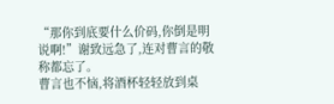“那你到底要什么价码,你倒是明说啊!”谢致远急了,连对曹言的敬称都忘了。
曹言也不恼,将酒杯轻轻放到桌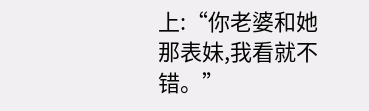上:“你老婆和她那表妹,我看就不错。”